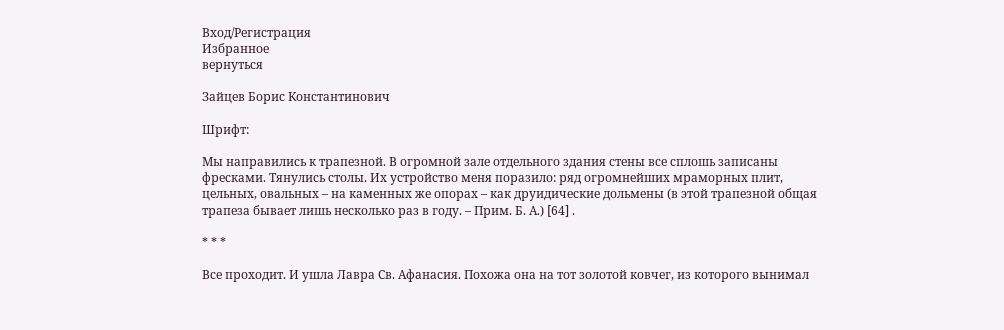Вход/Регистрация
Избранное
вернуться

Зайцев Борис Константинович

Шрифт:

Мы направились к трапезной. В огромной зале отдельного здания стены все сплошь записаны фресками. Тянулись столы. Их устройство меня поразило: ряд огромнейших мраморных плит, цельных, овальных – на каменных же опорах – как друидические дольмены (в этой трапезной общая трапеза бывает лишь несколько раз в году. – Прим. Б. А.) [64] .

* * *

Все проходит. И ушла Лавра Св. Афанасия. Похожа она на тот золотой ковчег, из которого вынимал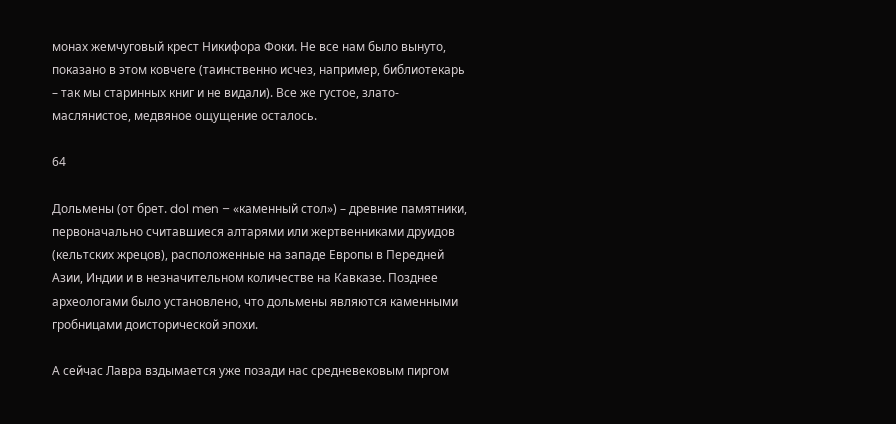монах жемчуговый крест Никифора Фоки. Не все нам было вынуто, показано в этом ковчеге (таинственно исчез, например, библиотекарь – так мы старинных книг и не видали). Все же густое, злато-маслянистое, медвяное ощущение осталось.

64

Дольмены (от брет. dol men – «каменный стол») – древние памятники, первоначально считавшиеся алтарями или жертвенниками друидов (кельтских жрецов), расположенные на западе Европы в Передней Азии, Индии и в незначительном количестве на Кавказе. Позднее археологами было установлено, что дольмены являются каменными гробницами доисторической эпохи.

А сейчас Лавра вздымается уже позади нас средневековым пиргом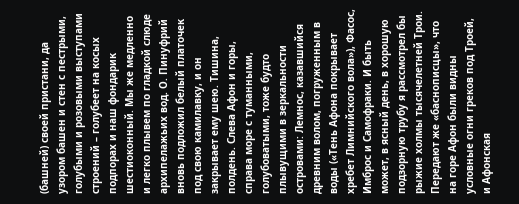(башней) своей пристани, да узором башен и стен с пестрыми, голубыми и розовыми выступами строений – голубеет на косых подпорах и наш фондарик шестиоконный. Мы же медленно и легко плывем по гладкой слюде архипелажьих вод. О. Пинуфрий вновь подложил белый платочек под свою камилавку, и он закрывает ему шею. Тишина, полдень. Слева Афон и горы, справа море с туманными, голубоватыми, тоже будто плывущими в зеркальности островами: Лемнос, казавшийся древним волом, погруженным в воды («Тень Афона покрывает хребет Лимнийского вола»), Фасос, Имброс и Самофраки. И быть может, в ясный день, в хорошую подзорную трубу я рассмотрел бы рыжие холмы тысячелетней Трои. Передают же «баснописцы», что на горе Афон были видны условные огни греков под Троей, и Афонская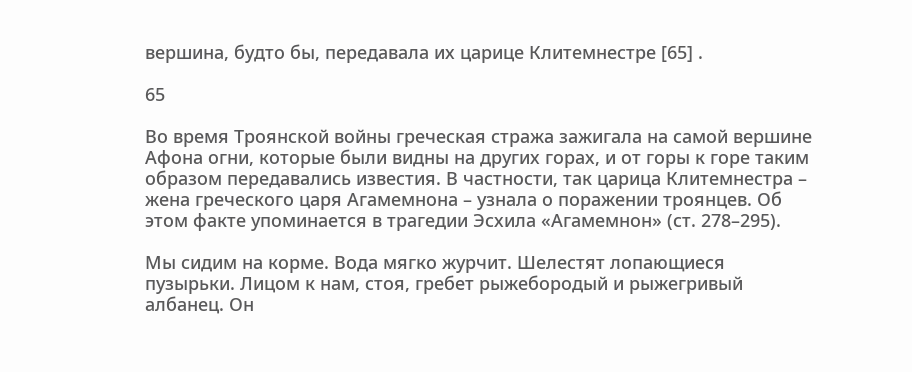вершина, будто бы, передавала их царице Клитемнестре [65] .

65

Во время Троянской войны греческая стража зажигала на самой вершине Афона огни, которые были видны на других горах, и от горы к горе таким образом передавались известия. В частности, так царица Клитемнестра – жена греческого царя Агамемнона – узнала о поражении троянцев. Об этом факте упоминается в трагедии Эсхила «Агамемнон» (ст. 278–295).

Мы сидим на корме. Вода мягко журчит. Шелестят лопающиеся пузырьки. Лицом к нам, стоя, гребет рыжебородый и рыжегривый албанец. Он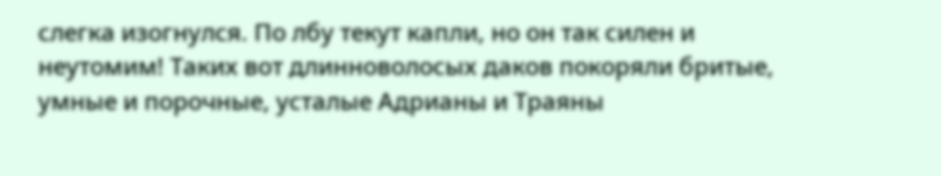слегка изогнулся. По лбу текут капли, но он так силен и неутомим! Таких вот длинноволосых даков покоряли бритые, умные и порочные, усталые Адрианы и Траяны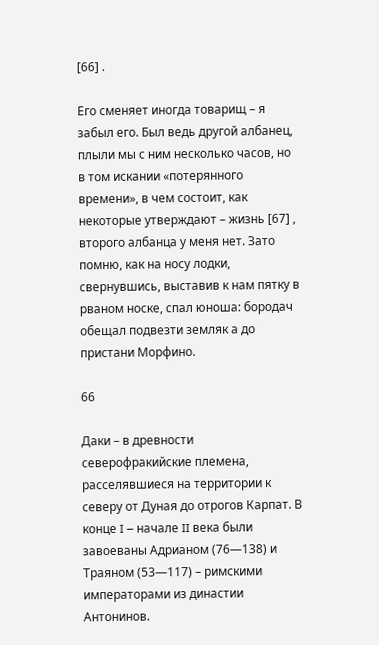[66] .

Его сменяет иногда товарищ – я забыл его. Был ведь другой албанец, плыли мы с ним несколько часов, но в том искании «потерянного времени», в чем состоит, как некоторые утверждают – жизнь [67] , второго албанца у меня нет. Зато помню, как на носу лодки, свернувшись, выставив к нам пятку в рваном носке, спал юноша: бородач обещал подвезти земляк а до пристани Морфино.

66

Даки – в древности северофракийские племена, расселявшиеся на территории к северу от Дуная до отрогов Карпат. В конце I – начале II века были завоеваны Адрианом (76—138) и Траяном (53—117) – римскими императорами из династии Антонинов.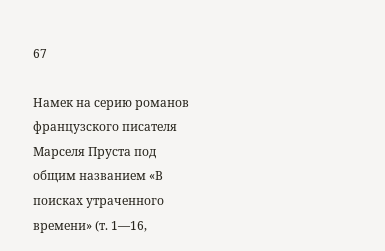67

Намек на серию романов французского писателя Марселя Пруста под общим названием «В поисках утраченного времени» (т. 1—16,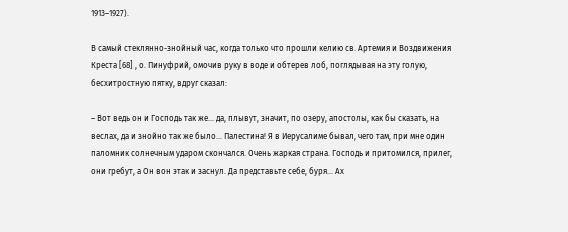1913–1927).

В самый стеклянно-знойный час, когда только что прошли келию св. Артемия и Воздвижения Креста [68] , о. Пинуфрий, омочив руку в воде и обтерев лоб, поглядывая на эту голую, бесхитростную пятку, вдруг сказал:

– Вот ведь он и Господь так же… да, плывут, значит, по озеру, апостолы, как бы сказать, на веслах, да и знойно так же было… Палестина! Я в Иерусалиме бывал, чего там, при мне один паломник солнечным ударом скончался. Очень жаркая страна. Господь и притомился, прилег, они гребут, а Он вон этак и заснул. Да представьте себе, буря… Ах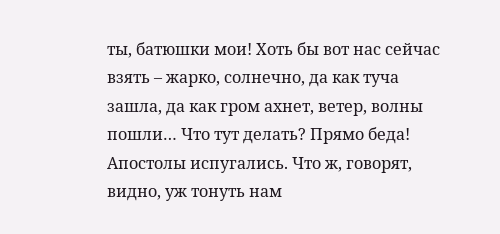ты, батюшки мои! Хоть бы вот нас сейчас взять – жарко, солнечно, да как туча зашла, да как гром ахнет, ветер, волны пошли… Что тут делать? Прямо беда! Апостолы испугались. Что ж, говорят, видно, уж тонуть нам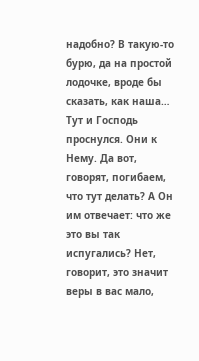надобно? В такую-то бурю, да на простой лодочке, вроде бы сказать, как наша… Тут и Господь проснулся. Они к Нему. Да вот, говорят, погибаем, что тут делать? А Он им отвечает: что же это вы так испугались? Нет, говорит, это значит веры в вас мало,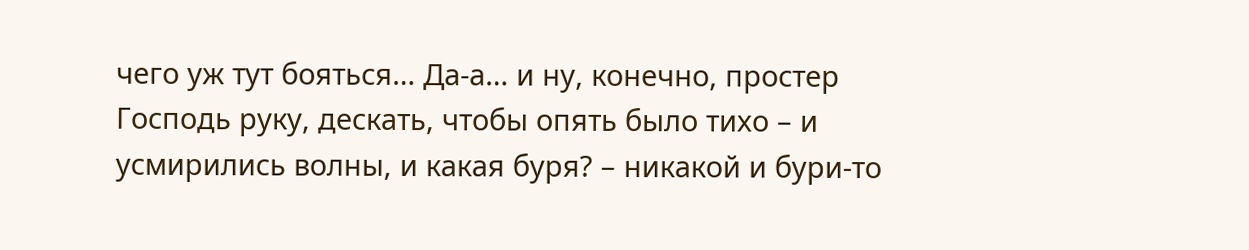чего уж тут бояться… Да-а… и ну, конечно, простер Господь руку, дескать, чтобы опять было тихо – и усмирились волны, и какая буря? – никакой и бури-то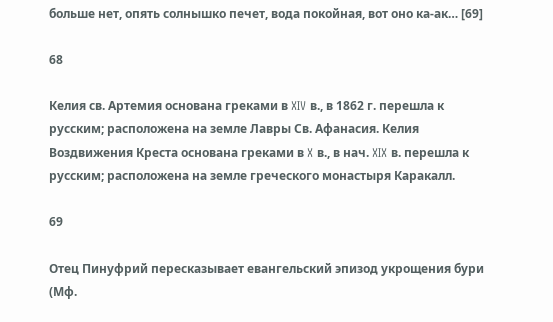больше нет, опять солнышко печет, вода покойная, вот оно ка-ак… [69]

68

Келия св. Артемия основана греками в XIV в., в 1862 г. перешла к русским; расположена на земле Лавры Св. Афанасия. Келия Воздвижения Креста основана греками в X в., в нач. XIX в. перешла к русским; расположена на земле греческого монастыря Каракалл.

69

Отец Пинуфрий пересказывает евангельский эпизод укрощения бури (Мф.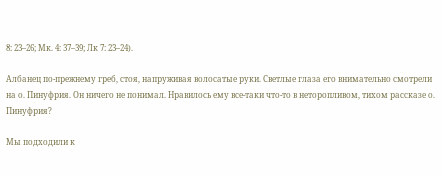8: 23–26; Мк. 4: 37–39; Лк 7: 23–24).

Албанец по-прежнему греб, стоя, напруживая волосатые руки. Светлые глаза его внимательно смотрели на о. Пинуфрия. Он ничего не понимал. Нравилось ему все-таки что-то в неторопливом, тихом рассказе о. Пинуфрия?

Мы подходили к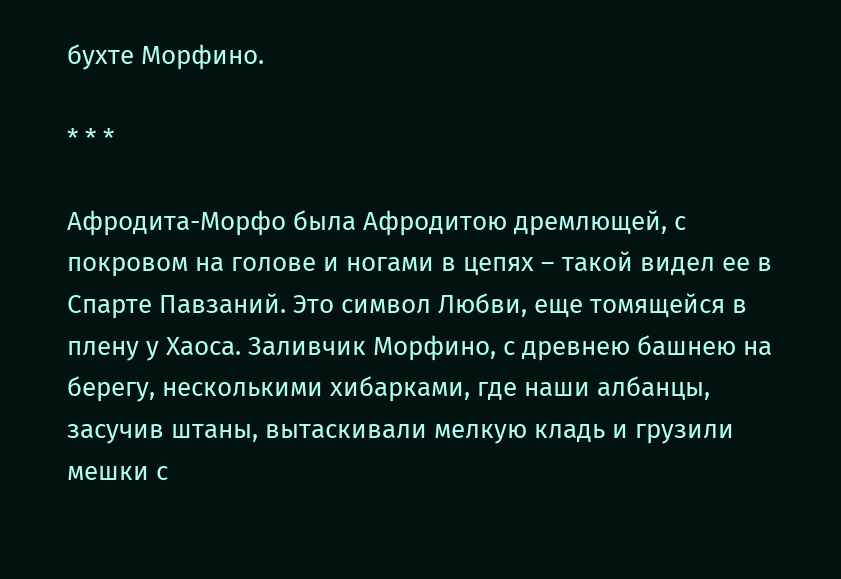бухте Морфино.

* * *

Афродита-Морфо была Афродитою дремлющей, с покровом на голове и ногами в цепях – такой видел ее в Спарте Павзаний. Это символ Любви, еще томящейся в плену у Хаоса. Заливчик Морфино, с древнею башнею на берегу, несколькими хибарками, где наши албанцы, засучив штаны, вытаскивали мелкую кладь и грузили мешки с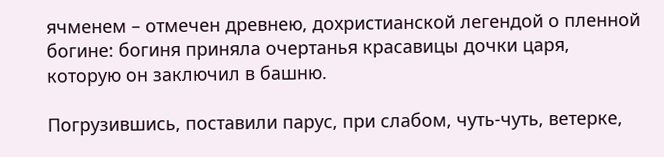ячменем – отмечен древнею, дохристианской легендой о пленной богине: богиня приняла очертанья красавицы дочки царя, которую он заключил в башню.

Погрузившись, поставили парус, при слабом, чуть-чуть, ветерке,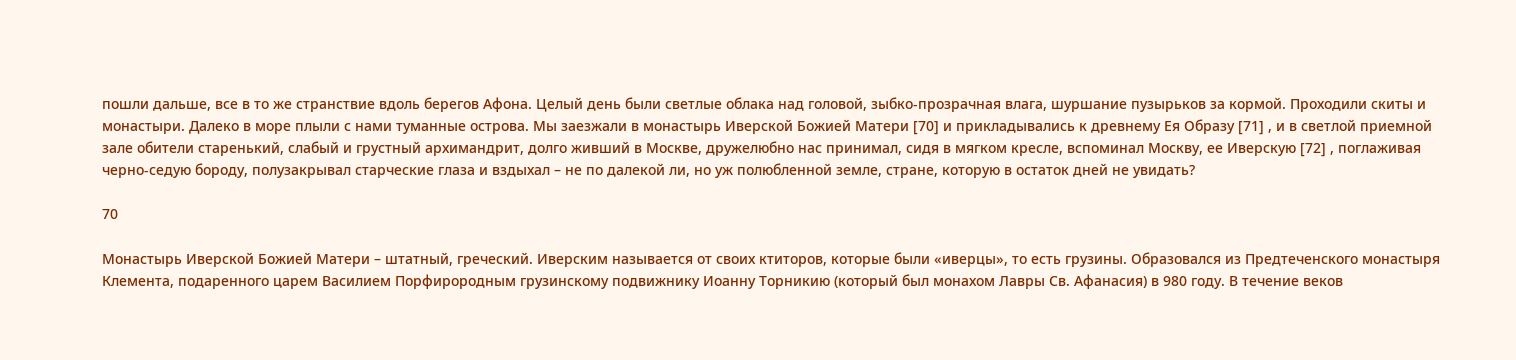пошли дальше, все в то же странствие вдоль берегов Афона. Целый день были светлые облака над головой, зыбко-прозрачная влага, шуршание пузырьков за кормой. Проходили скиты и монастыри. Далеко в море плыли с нами туманные острова. Мы заезжали в монастырь Иверской Божией Матери [70] и прикладывались к древнему Ея Образу [71] , и в светлой приемной зале обители старенький, слабый и грустный архимандрит, долго живший в Москве, дружелюбно нас принимал, сидя в мягком кресле, вспоминал Москву, ее Иверскую [72] , поглаживая черно-седую бороду, полузакрывал старческие глаза и вздыхал – не по далекой ли, но уж полюбленной земле, стране, которую в остаток дней не увидать?

70

Монастырь Иверской Божией Матери – штатный, греческий. Иверским называется от своих ктиторов, которые были «иверцы», то есть грузины. Образовался из Предтеченского монастыря Клемента, подаренного царем Василием Порфирородным грузинскому подвижнику Иоанну Торникию (который был монахом Лавры Св. Афанасия) в 980 году. В течение веков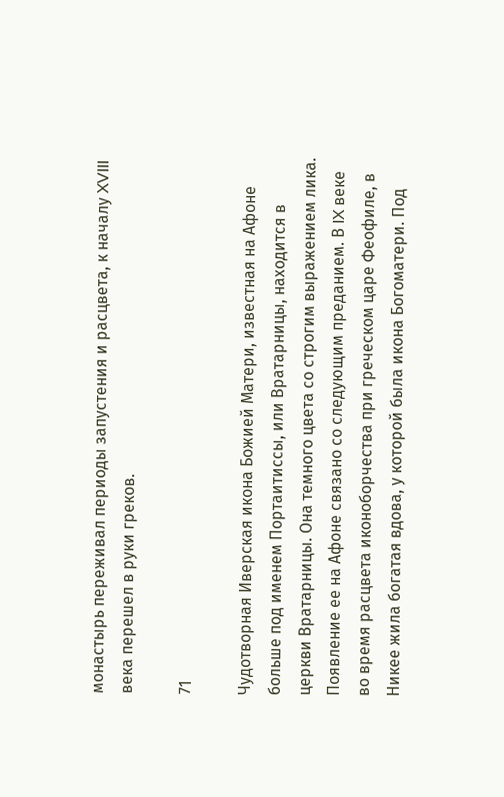монастырь переживал периоды запустения и расцвета, к началу XVIII века перешел в руки греков.

71

Чудотворная Иверская икона Божией Матери, известная на Афоне больше под именем Портаитиссы, или Вратарницы, находится в церкви Вратарницы. Она темного цвета со строгим выражением лика. Появление ее на Афоне связано со следующим преданием. В IX веке во время расцвета иконоборчества при греческом царе Феофиле, в Никее жила богатая вдова, у которой была икона Богоматери. Под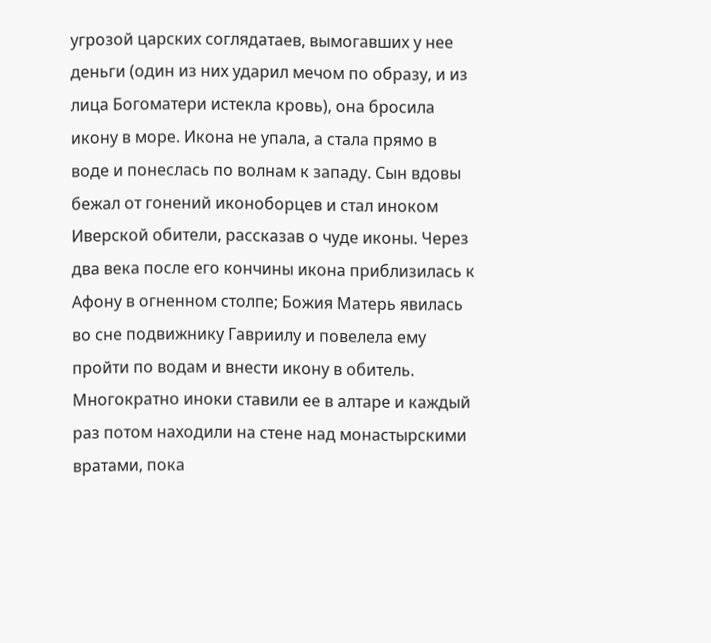угрозой царских соглядатаев, вымогавших у нее деньги (один из них ударил мечом по образу, и из лица Богоматери истекла кровь), она бросила икону в море. Икона не упала, а стала прямо в воде и понеслась по волнам к западу. Сын вдовы бежал от гонений иконоборцев и стал иноком Иверской обители, рассказав о чуде иконы. Через два века после его кончины икона приблизилась к Афону в огненном столпе; Божия Матерь явилась во сне подвижнику Гавриилу и повелела ему пройти по водам и внести икону в обитель. Многократно иноки ставили ее в алтаре и каждый раз потом находили на стене над монастырскими вратами, пока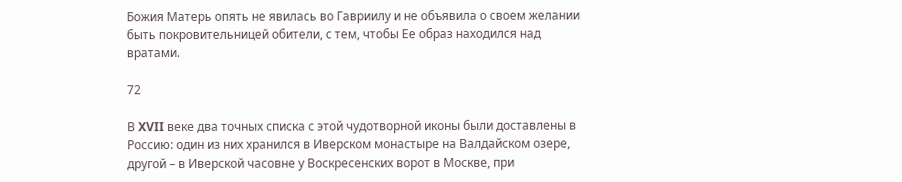Божия Матерь опять не явилась во Гавриилу и не объявила о своем желании быть покровительницей обители, с тем, чтобы Ее образ находился над вратами.

72

В XVII веке два точных списка с этой чудотворной иконы были доставлены в Россию: один из них хранился в Иверском монастыре на Валдайском озере, другой – в Иверской часовне у Воскресенских ворот в Москве, при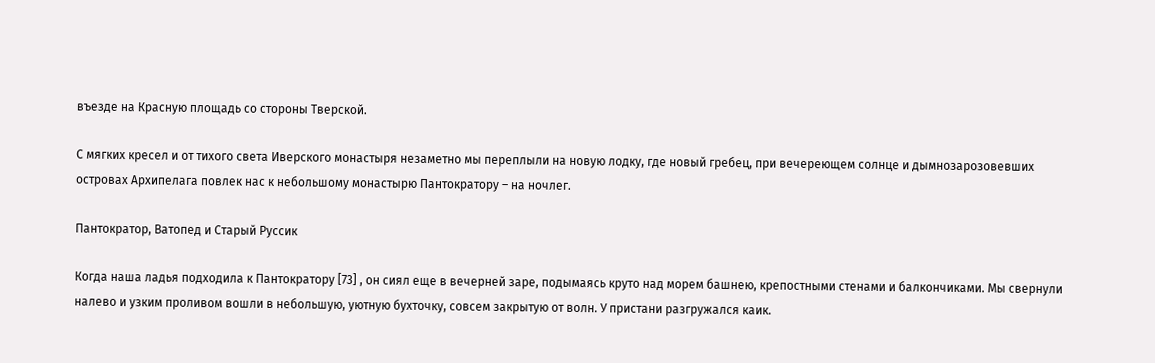въезде на Красную площадь со стороны Тверской.

С мягких кресел и от тихого света Иверского монастыря незаметно мы переплыли на новую лодку, где новый гребец, при вечереющем солнце и дымнозарозовевших островах Архипелага повлек нас к небольшому монастырю Пантократору – на ночлег.

Пантократор, Ватопед и Старый Руссик

Когда наша ладья подходила к Пантократору [73] , он сиял еще в вечерней заре, подымаясь круто над морем башнею, крепостными стенами и балкончиками. Мы свернули налево и узким проливом вошли в небольшую, уютную бухточку, совсем закрытую от волн. У пристани разгружался каик.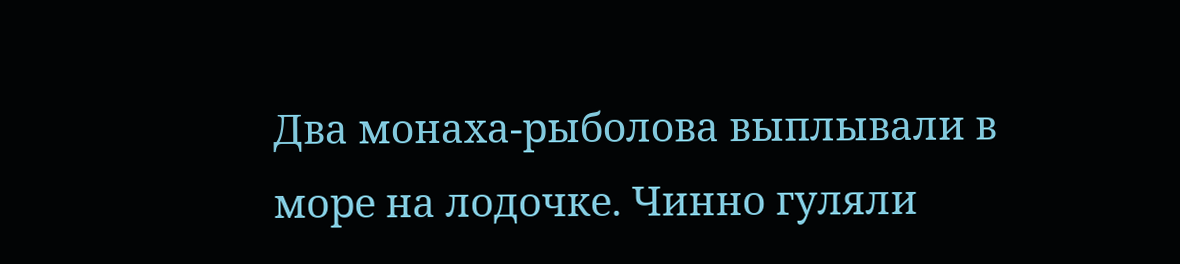Два монаха-рыболова выплывали в море на лодочке. Чинно гуляли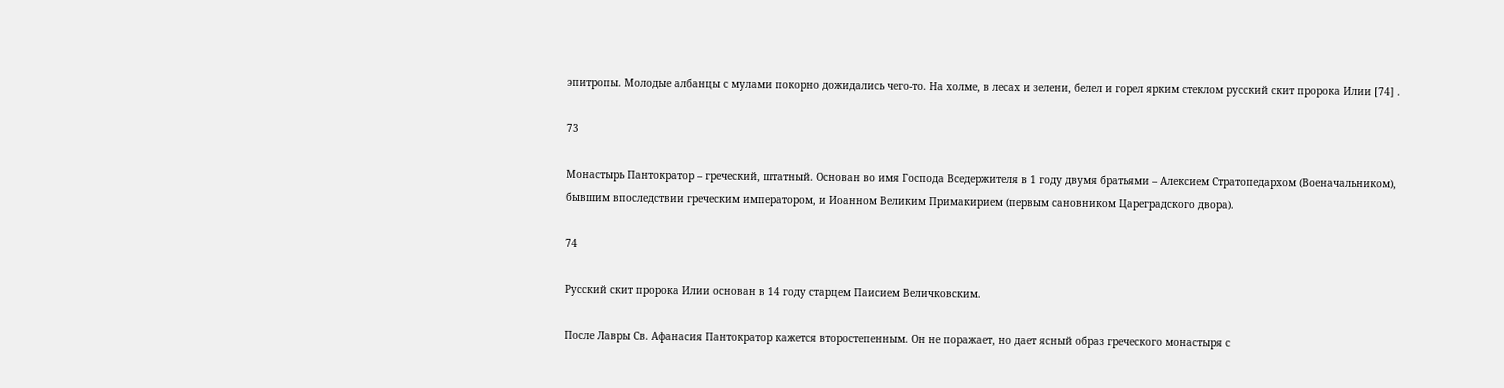эпитропы. Молодые албанцы с мулами покорно дожидались чего-то. На холме, в лесах и зелени, белел и горел ярким стеклом русский скит пророка Илии [74] .

73

Монастырь Пантократор – греческий, штатный. Основан во имя Господа Вседержителя в 1 году двумя братьями – Алексием Стратопедархом (Военачальником), бывшим впоследствии греческим императором, и Иоанном Великим Примакирием (первым сановником Цареградского двора).

74

Русский скит пророка Илии основан в 14 году старцем Паисием Величковским.

После Лавры Св. Афанасия Пантократор кажется второстепенным. Он не поражает, но дает ясный образ греческого монастыря с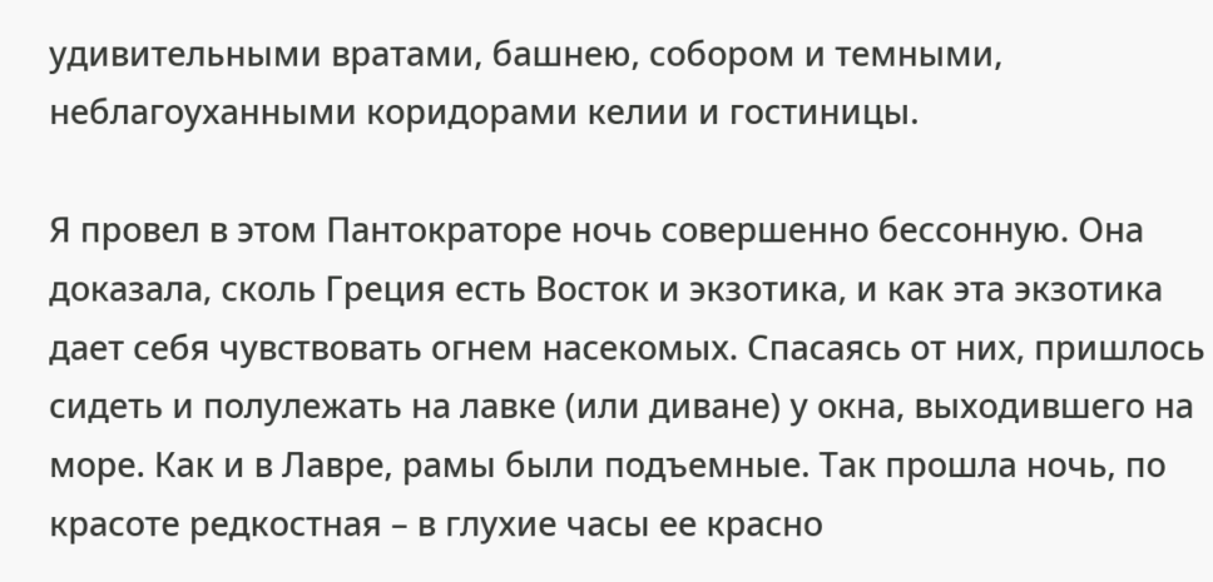удивительными вратами, башнею, собором и темными, неблагоуханными коридорами келии и гостиницы.

Я провел в этом Пантократоре ночь совершенно бессонную. Она доказала, сколь Греция есть Восток и экзотика, и как эта экзотика дает себя чувствовать огнем насекомых. Спасаясь от них, пришлось сидеть и полулежать на лавке (или диване) у окна, выходившего на море. Как и в Лавре, рамы были подъемные. Так прошла ночь, по красоте редкостная – в глухие часы ее красно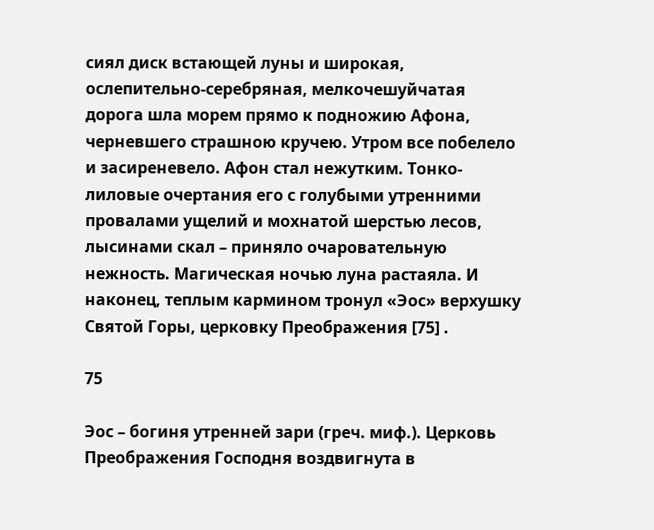сиял диск встающей луны и широкая, ослепительно-серебряная, мелкочешуйчатая дорога шла морем прямо к подножию Афона, черневшего страшною кручею. Утром все побелело и засиреневело. Афон стал нежутким. Тонко-лиловые очертания его с голубыми утренними провалами ущелий и мохнатой шерстью лесов, лысинами скал – приняло очаровательную нежность. Магическая ночью луна растаяла. И наконец, теплым кармином тронул «Эос» верхушку Святой Горы, церковку Преображения [75] .

75

Эос – богиня утренней зари (греч. миф.). Церковь Преображения Господня воздвигнута в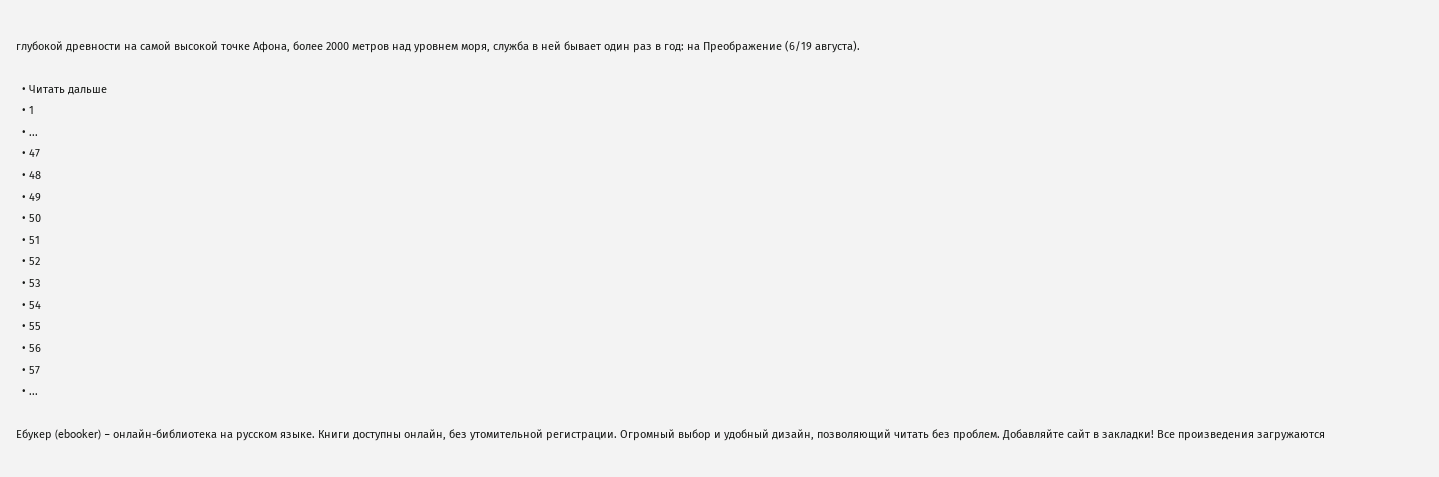глубокой древности на самой высокой точке Афона, более 2000 метров над уровнем моря, служба в ней бывает один раз в год: на Преображение (6/19 августа).

  • Читать дальше
  • 1
  • ...
  • 47
  • 48
  • 49
  • 50
  • 51
  • 52
  • 53
  • 54
  • 55
  • 56
  • 57
  • ...

Ебукер (ebooker) – онлайн-библиотека на русском языке. Книги доступны онлайн, без утомительной регистрации. Огромный выбор и удобный дизайн, позволяющий читать без проблем. Добавляйте сайт в закладки! Все произведения загружаются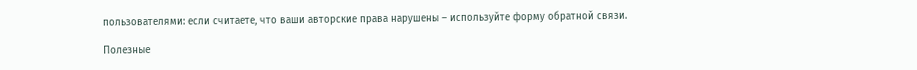пользователями: если считаете, что ваши авторские права нарушены – используйте форму обратной связи.

Полезные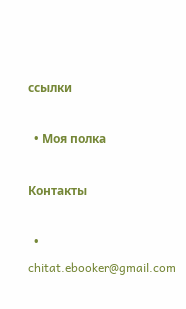ссылки

  • Моя полка

Контакты

  • chitat.ebooker@gmail.com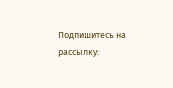Подпишитесь на рассылку: